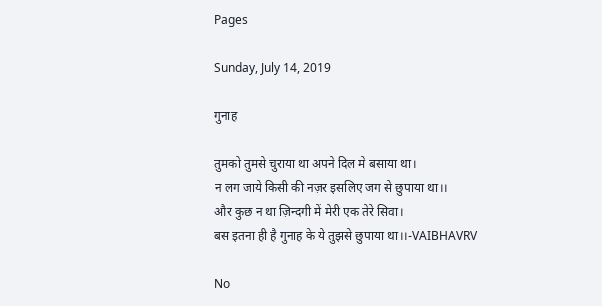Pages

Sunday, July 14, 2019

गुनाह

तुमको तुमसे चुराया था अपने दिल मे बसाया था।
न लग जाये किसी की नज़र इसलिए जग से छुपाया था।।
और कुछ न था ज़िन्दगी में मेरी एक तेरे सिवा।
बस इतना ही है गुनाह के ये तुझसे छुपाया था।।-VAIBHAVRV

No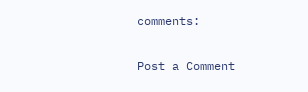comments:

Post a Comment